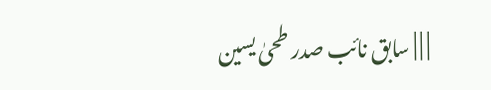| | | سابق نائب صدر طحیٰ یسین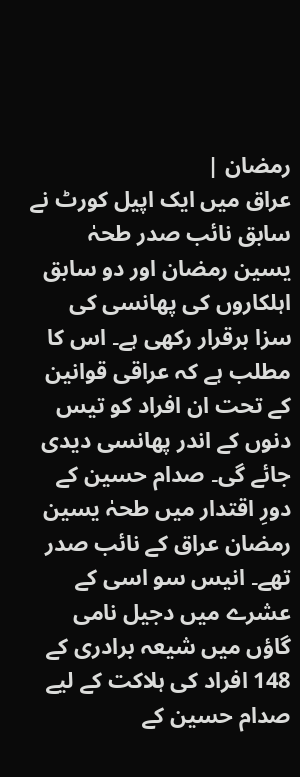رمضان |
عراق میں ایک اپیل کورٹ نے سابق نائب صدر طحہٰ یسین رمضان اور دو سابق اہلکاروں کی پھانسی کی سزا برقرار رکھی ہے۔ اس کا مطلب ہے کہ عراقی قوانین کے تحت ان افراد کو تیس دنوں کے اندر پھانسی دیدی جائے گی۔ صدام حسین کے دورِ اقتدار میں طحہٰ یسین رمضان عراق کے نائب صدر تھے۔ انیس سو اسی کے عشرے میں دجیل نامی گاؤں میں شیعہ برادری کے 148 افراد کی ہلاکت کے لیے صدام حسین کے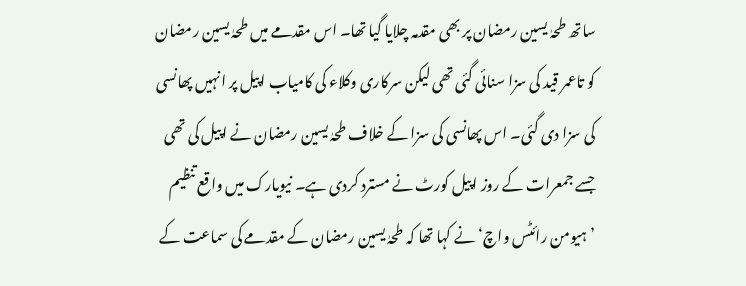ساتھ طحہٰ یسین رمضان پر بھی مقدمہ چلایا گیا تھا۔ اس مقدمے میں طحہٰ یسین رمضان کو تاعمر قید کی سزا سنائی گئی تھی لیکن سرکاری وکلاء کی کامیاب اپیل پر انہیں پھانسی کی سزا دی گئی۔ اس پھانسی کی سزا کے خلاف طحہٰ یسین رمضان نے اپیل کی تھی جسے جمعرات کے روز اپیل کورٹ نے مسترد کردی ہے۔ نیویارک میں واقع تنظیم ’ہیومن رائٹس واچ‘ نے کہا تھا کہ طحہٰ یسین رمضان کے مقدمے کی سماعت کے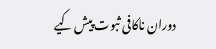دوران ناکافی ثبوت پیش کیے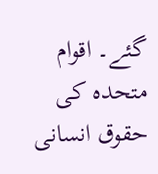گئے۔ اقوام متحدہ کی حقوق انسانی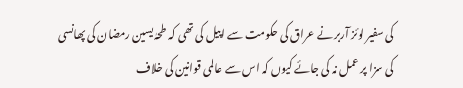کی سفیر لوئز آربر نے عراق کی حکومت سے اپیل کی تھی کہ طحہٰ یسین رمضان کی پھانسی کی سزا پر عمل نہ کی جائے کیوں کہ اس سے عالمی قوانین کی خلاف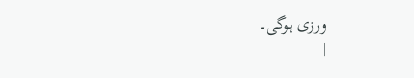ورزی ہوگی۔
|